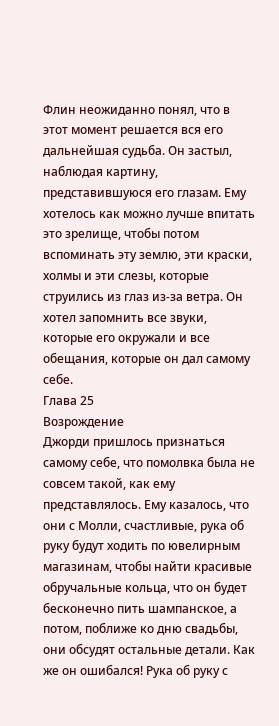Флин неожиданно понял, что в этот момент решается вся его дальнейшая судьба. Он застыл, наблюдая картину, представившуюся его глазам. Ему хотелось как можно лучше впитать это зрелище, чтобы потом вспоминать эту землю, эти краски, холмы и эти слезы, которые струились из глаз из-за ветра. Он хотел запомнить все звуки, которые его окружали и все обещания, которые он дал самому себе.
Глава 25
Возрождение
Джорди пришлось признаться самому себе, что помолвка была не совсем такой, как ему представлялось. Ему казалось, что они с Молли, счастливые, рука об руку будут ходить по ювелирным магазинам, чтобы найти красивые обручальные кольца, что он будет бесконечно пить шампанское, а потом, поближе ко дню свадьбы, они обсудят остальные детали. Как же он ошибался! Рука об руку с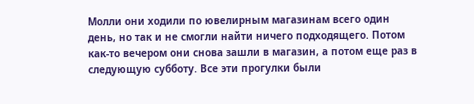Молли они ходили по ювелирным магазинам всего один день, но так и не смогли найти ничего подходящего. Потом как-то вечером они снова зашли в магазин, а потом еще раз в следующую субботу. Все эти прогулки были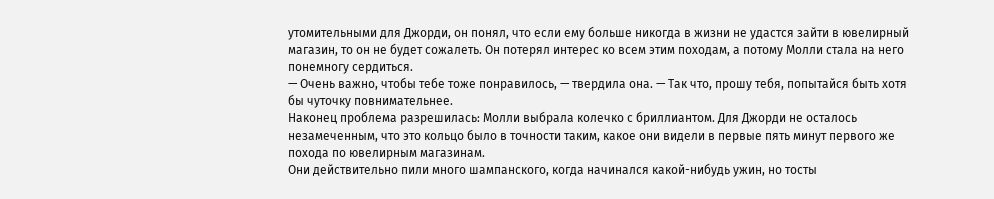утомительными для Джорди, он понял, что если ему больше никогда в жизни не удастся зайти в ювелирный магазин, то он не будет сожалеть. Он потерял интерес ко всем этим походам, а потому Молли стала на него понемногу сердиться.
— Очень важно, чтобы тебе тоже понравилось, — твердила она. — Так что, прошу тебя, попытайся быть хотя бы чуточку повнимательнее.
Наконец проблема разрешилась: Молли выбрала колечко с бриллиантом. Для Джорди не осталось незамеченным, что это кольцо было в точности таким, какое они видели в первые пять минут первого же похода по ювелирным магазинам.
Они действительно пили много шампанского, когда начинался какой-нибудь ужин, но тосты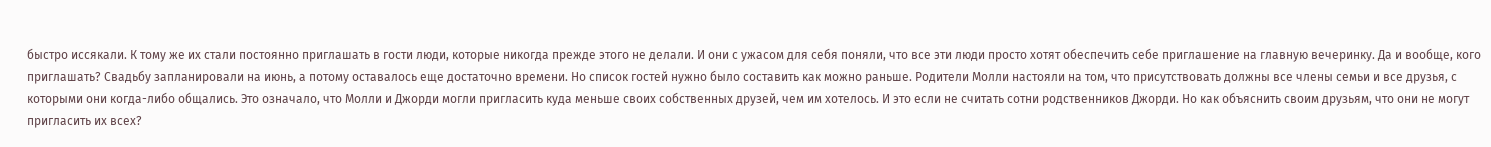быстро иссякали. К тому же их стали постоянно приглашать в гости люди, которые никогда прежде этого не делали. И они с ужасом для себя поняли, что все эти люди просто хотят обеспечить себе приглашение на главную вечеринку. Да и вообще, кого приглашать? Свадьбу запланировали на июнь, а потому оставалось еще достаточно времени. Но список гостей нужно было составить как можно раньше. Родители Молли настояли на том, что присутствовать должны все члены семьи и все друзья, с которыми они когда-либо общались. Это означало, что Молли и Джорди могли пригласить куда меньше своих собственных друзей, чем им хотелось. И это если не считать сотни родственников Джорди. Но как объяснить своим друзьям, что они не могут пригласить их всех?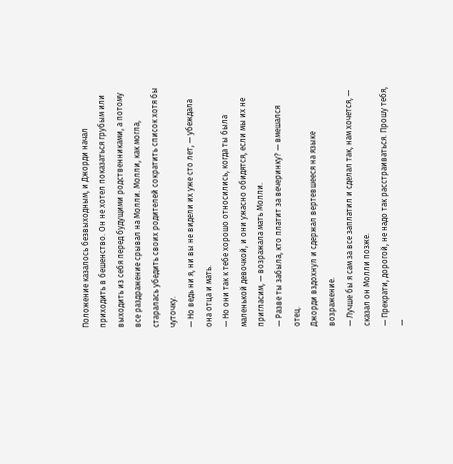Положение казалось безвыходным, и Джорди начал приходить в бешенство. Он не хотел показаться грубым или выходить из себя перед будущими родственниками, а потому все раздражение срывал на Молли. Молли, как могла, старалась убедить своих родителей сократить список хотя бы чуточку.
— Но ведь ни я, ни вы не видели их уже сто лет, — убеждала она отца и мать.
— Но они так к тебе хорошо относились, когда ты была маленькой девочкой, и они ужасно обидятся, если мы их не пригласим, — возражала мать Молли.
— Разве ты забыла, кто платит за вечеринку? — вмешался отец.
Джорди вздохнул и сдержал вертевшееся на языке возражение.
— Лучше бы я сам за все заплатил и сделал так, нам хочется, — сказал он Молли позже.
— Прекрати, дорогой, не надо так расстраиваться. Прошу тебя, —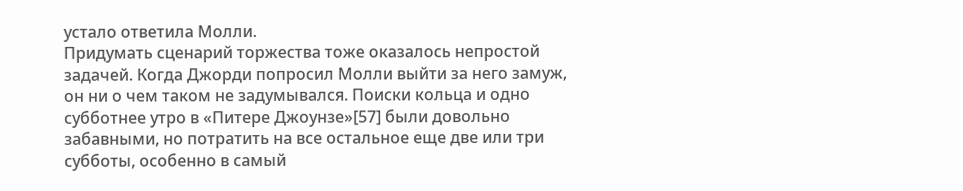устало ответила Молли.
Придумать сценарий торжества тоже оказалось непростой задачей. Когда Джорди попросил Молли выйти за него замуж, он ни о чем таком не задумывался. Поиски кольца и одно субботнее утро в «Питере Джоунзе»[57] были довольно забавными, но потратить на все остальное еще две или три субботы, особенно в самый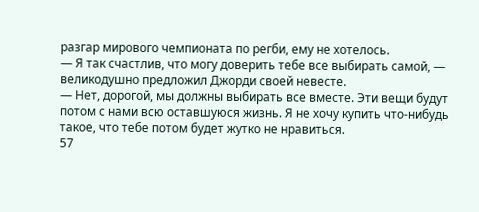разгар мирового чемпионата по регби, ему не хотелось.
— Я так счастлив, что могу доверить тебе все выбирать самой, — великодушно предложил Джорди своей невесте.
— Нет, дорогой, мы должны выбирать все вместе. Эти вещи будут потом с нами всю оставшуюся жизнь. Я не хочу купить что-нибудь такое, что тебе потом будет жутко не нравиться.
57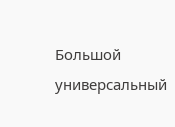Большой универсальный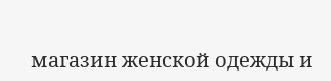магазин женской одежды и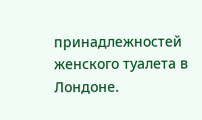принадлежностей женского туалета в Лондоне.